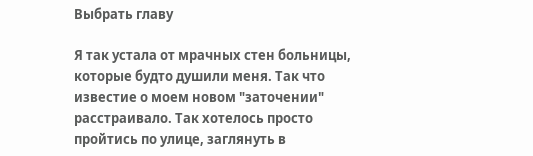Выбрать главу

Я так устала от мрачных стен больницы, которые будто душили меня. Так что известие о моем новом "заточении" расстраивало. Так хотелось просто пройтись по улице, заглянуть в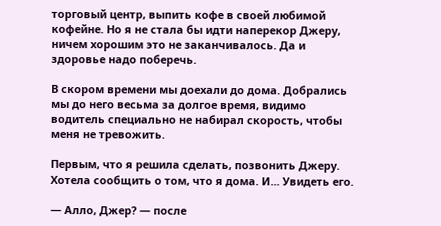торговый центр, выпить кофе в своей любимой кофейне. Но я не стала бы идти наперекор Джеру, ничем хорошим это не заканчивалось. Да и здоровье надо поберечь.

В скором времени мы доехали до дома. Добрались мы до него весьма за долгое время, видимо водитель специально не набирал скорость, чтобы меня не тревожить.

Первым, что я решила сделать, позвонить Джеру. Хотела сообщить о том, что я дома. И... Увидеть его.

— Алло, Джер? — после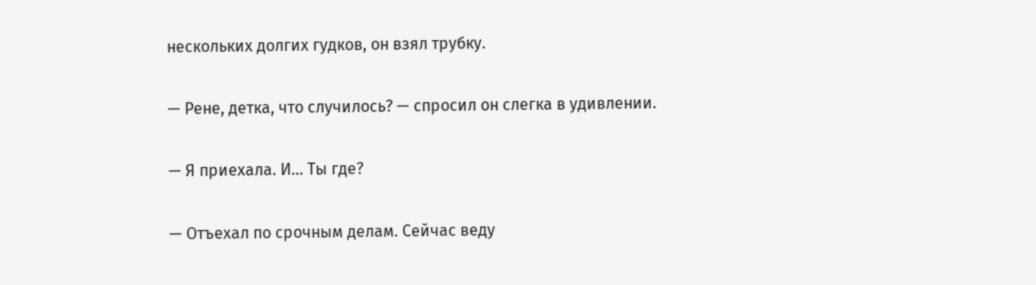нескольких долгих гудков, он взял трубку.

— Рене, детка, что случилось? — спросил он слегка в удивлении.

— Я приехала. И... Ты где?

— Отъехал по срочным делам. Сейчас веду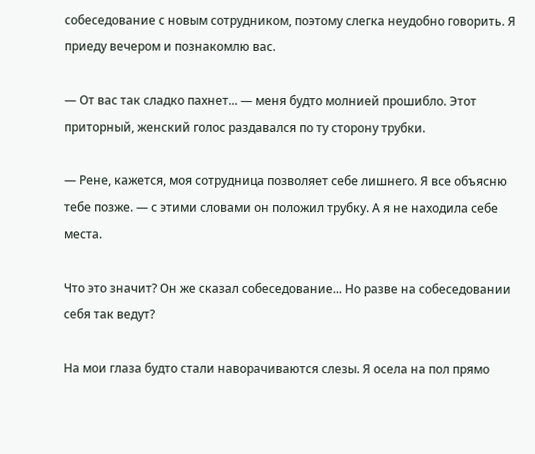собеседование с новым сотрудником, поэтому слегка неудобно говорить. Я приеду вечером и познакомлю вас.

— От вас так сладко пахнет... — меня будто молнией прошибло. Этот приторный, женский голос раздавался по ту сторону трубки.

— Рене, кажется, моя сотрудница позволяет себе лишнего. Я все объясню тебе позже. — с этими словами он положил трубку. А я не находила себе места.

Что это значит? Он же сказал собеседование... Но разве на собеседовании себя так ведут?

На мои глаза будто стали наворачиваются слезы. Я осела на пол прямо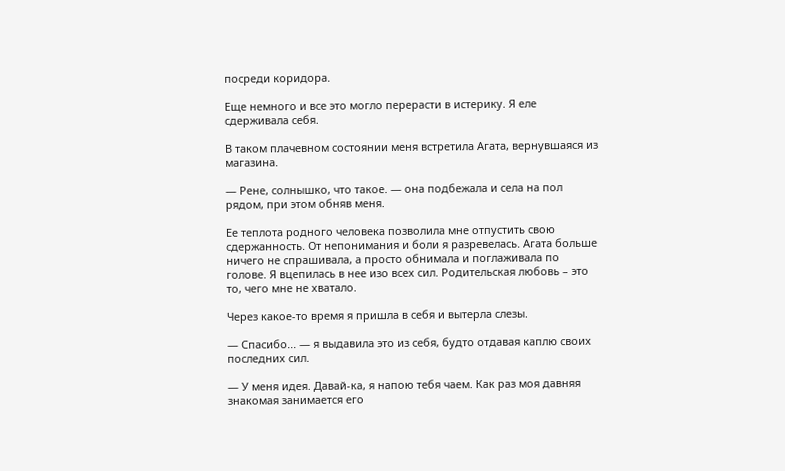посреди коридора.

Еще немного и все это могло перерасти в истерику. Я еле сдерживала себя.

В таком плачевном состоянии меня встретила Агата, вернувшаяся из магазина.

— Рене, солнышко, что такое. — она подбежала и села на пол рядом, при этом обняв меня.

Ее теплота родного человека позволила мне отпустить свою сдержанность. От непонимания и боли я разревелась. Агата больше ничего не спрашивала, а просто обнимала и поглаживала по голове. Я вцепилась в нее изо всех сил. Родительская любовь – это то, чего мне не хватало.

Через какое-то время я пришла в себя и вытерла слезы.

— Спасибо... — я выдавила это из себя, будто отдавая каплю своих последних сил.

— У меня идея. Давай-ка, я напою тебя чаем. Как раз моя давняя знакомая занимается его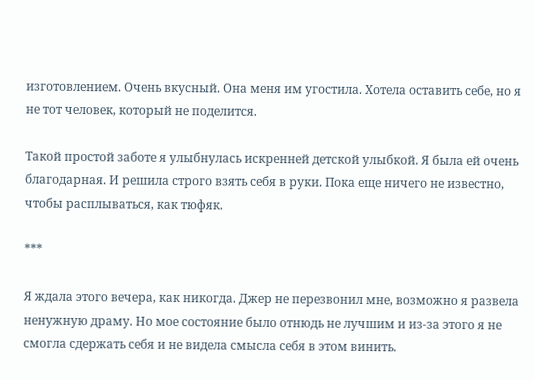изготовлением. Очень вкусный. Она меня им угостила. Хотела оставить себе, но я не тот человек, который не поделится.

Такой простой заботе я улыбнулась искренней детской улыбкой. Я была ей очень благодарная. И решила строго взять себя в руки. Пока еще ничего не известно, чтобы расплываться, как тюфяк.

***

Я ждала этого вечера, как никогда. Джер не перезвонил мне, возможно я развела ненужную драму. Но мое состояние было отнюдь не лучшим и из-за этого я не смогла сдержать себя и не видела смысла себя в этом винить.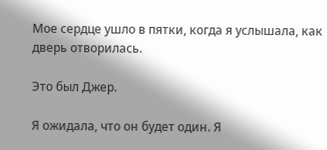Мое сердце ушло в пятки, когда я услышала, как дверь отворилась.

Это был Джер.

Я ожидала, что он будет один. Я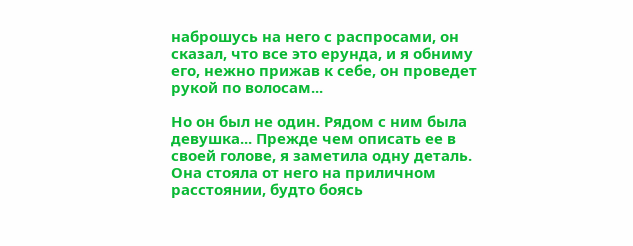наброшусь на него с распросами, он сказал, что все это ерунда, и я обниму его, нежно прижав к себе, он проведет рукой по волосам...

Но он был не один. Рядом с ним была девушка... Прежде чем описать ее в своей голове, я заметила одну деталь. Она стояла от него на приличном расстоянии, будто боясь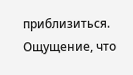приблизиться. Ощущение, что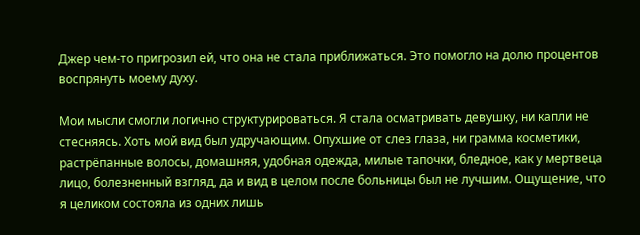Джер чем-то пригрозил ей, что она не стала приближаться. Это помогло на долю процентов воспрянуть моему духу.

Мои мысли смогли логично структурироваться. Я стала осматривать девушку, ни капли не стесняясь. Хоть мой вид был удручающим. Опухшие от слез глаза, ни грамма косметики, растрёпанные волосы, домашняя, удобная одежда, милые тапочки, бледное, как у мертвеца лицо, болезненный взгляд, да и вид в целом после больницы был не лучшим. Ощущение, что я целиком состояла из одних лишь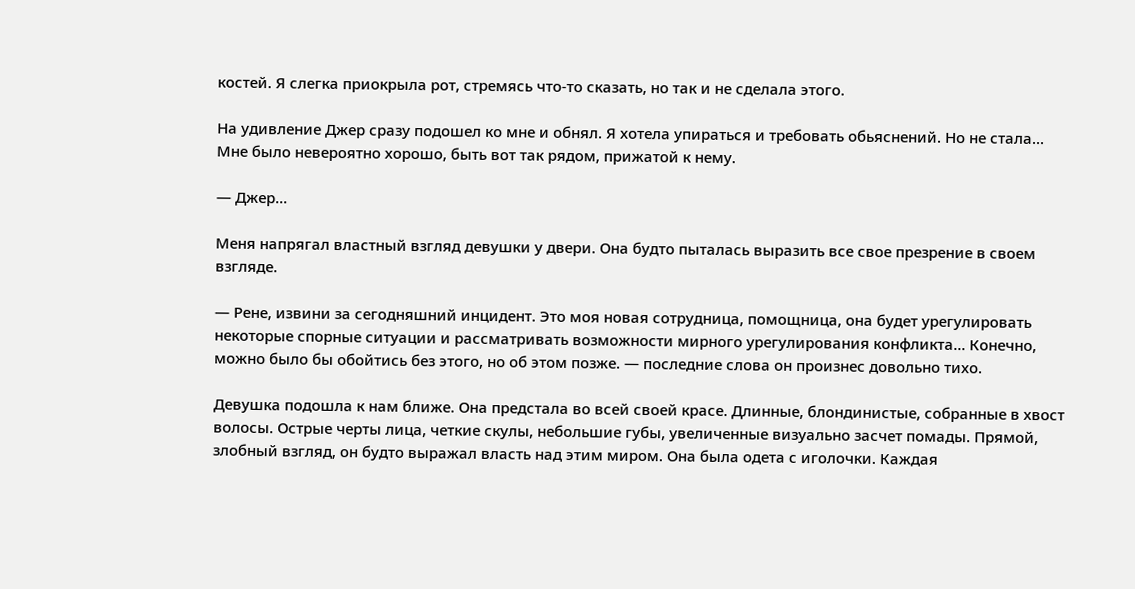костей. Я слегка приокрыла рот, стремясь что-то сказать, но так и не сделала этого.

На удивление Джер сразу подошел ко мне и обнял. Я хотела упираться и требовать обьяснений. Но не стала... Мне было невероятно хорошо, быть вот так рядом, прижатой к нему.

— Джер...

Меня напрягал властный взгляд девушки у двери. Она будто пыталась выразить все свое презрение в своем взгляде.

— Рене, извини за сегодняшний инцидент. Это моя новая сотрудница, помощница, она будет урегулировать некоторые спорные ситуации и рассматривать возможности мирного урегулирования конфликта... Конечно, можно было бы обойтись без этого, но об этом позже. — последние слова он произнес довольно тихо.

Девушка подошла к нам ближе. Она предстала во всей своей красе. Длинные, блондинистые, собранные в хвост волосы. Острые черты лица, четкие скулы, небольшие губы, увеличенные визуально засчет помады. Прямой, злобный взгляд, он будто выражал власть над этим миром. Она была одета с иголочки. Каждая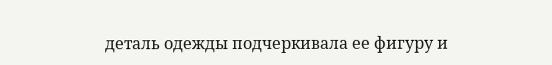деталь одежды подчеркивала ее фигуру и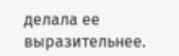делала ее выразительнее.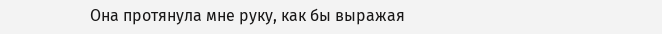Она протянула мне руку, как бы выражая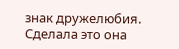знак дружелюбия. Сделала это она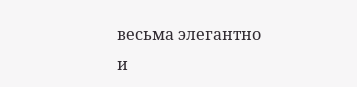весьма элегантно и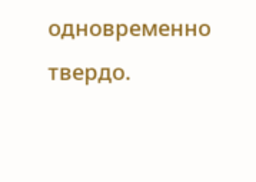одновременно твердо.